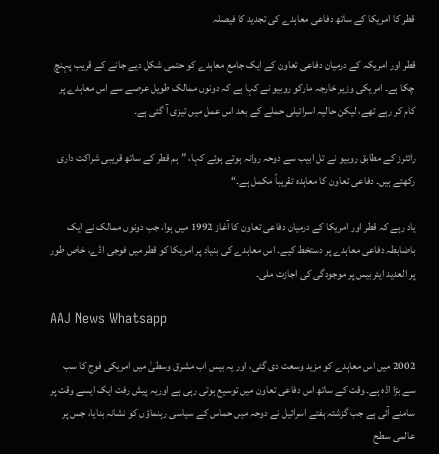قطر کا امریکا کے ساتھ دفاعی معاہدے کی تجدید کا فیصلہ

قطر اور امریکہ کے درمیان دفاعی تعاون کے ایک جامع معاہدے کو حتمی شکل دیے جانے کے قریب پہنچ چکا ہے۔ امریکی وزیر خارجہ مارکو روبیو نے کہا ہے کہ دونوں ممالک طویل عرصے سے اس معاہدے پر کام کر رہے تھے، لیکن حالیہ اسرائیلی حملے کے بعد اس عمل میں تیزی آ گئی ہے۔

رائٹرز کے مطابق روبیو نے تل ابیب سے دوحہ روانہ ہوتے ہوئے کہا، ”ہم قطر کے ساتھ قریبی شراکت داری رکھتے ہیں۔ دفاعی تعاون کا معاہدہ تقریباً مکمل ہے۔“

یاد رہے کہ قطر اور امریکا کے درمیان دفاعی تعاون کا آغاز 1992 میں ہوا، جب دونوں ممالک نے ایک باضابطہ دفاعی معاہدے پر دستخط کیے۔ اس معاہدے کی بنیاد پر امریکا کو قطر میں فوجی اڈے، خاص طور پر العدید ایئربیس پر موجودگی کی اجازت ملی۔

AAJ News Whatsapp

2002 میں اس معاہدے کو مزید وسعت دی گئی، اور یہ بیس اب مشرق وسطیٰ میں امریکی فوج کا سب سے بڑا اڈہ ہے۔ وقت کے ساتھ اس دفاعی تعاون میں توسیع ہوتی رہی ہے اوریہ پیش رفت ایک ایسے وقت پر سامنے آئی ہے جب گزشتہ ہفتے اسرائیل نے دوحہ میں حماس کے سیاسی رہنماؤں کو نشانہ بنایا، جس پر عالمی سطح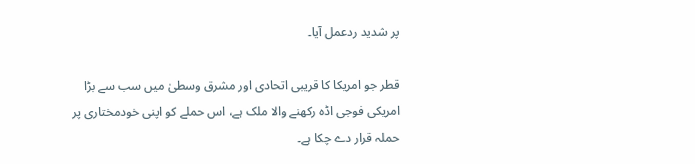پر شدید ردعمل آیا۔

قطر جو امریکا کا قریبی اتحادی اور مشرق وسطیٰ میں سب سے بڑا امریکی فوجی اڈہ رکھنے والا ملک ہے، اس حملے کو اپنی خودمختاری پر حملہ قرار دے چکا ہے۔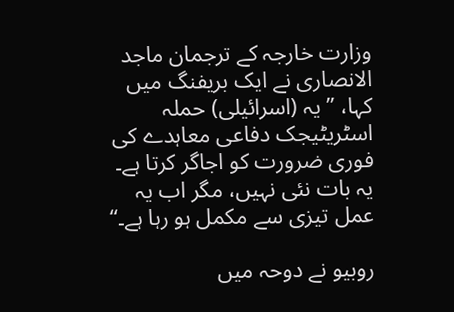وزارت خارجہ کے ترجمان ماجد الانصاری نے ایک بریفنگ میں کہا، ”یہ (اسرائیلی) حملہ اسٹریٹیجک دفاعی معاہدے کی فوری ضرورت کو اجاگر کرتا ہے۔ یہ بات نئی نہیں، مگر اب یہ عمل تیزی سے مکمل ہو رہا ہے۔“

روبیو نے دوحہ میں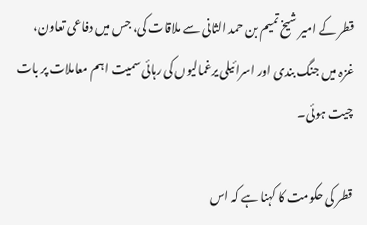قطر کے امیر شیخ تمیم بن حمد الثانی سے ملاقات کی، جس میں دفاعی تعاون، غزہ میں جنگ بندی اور اسرائیلی یرغمالیوں کی رہائی سمیت اہم معاملات پر بات چیت ہوئی۔

قطر کی حکومت کا کہنا ہے کہ اس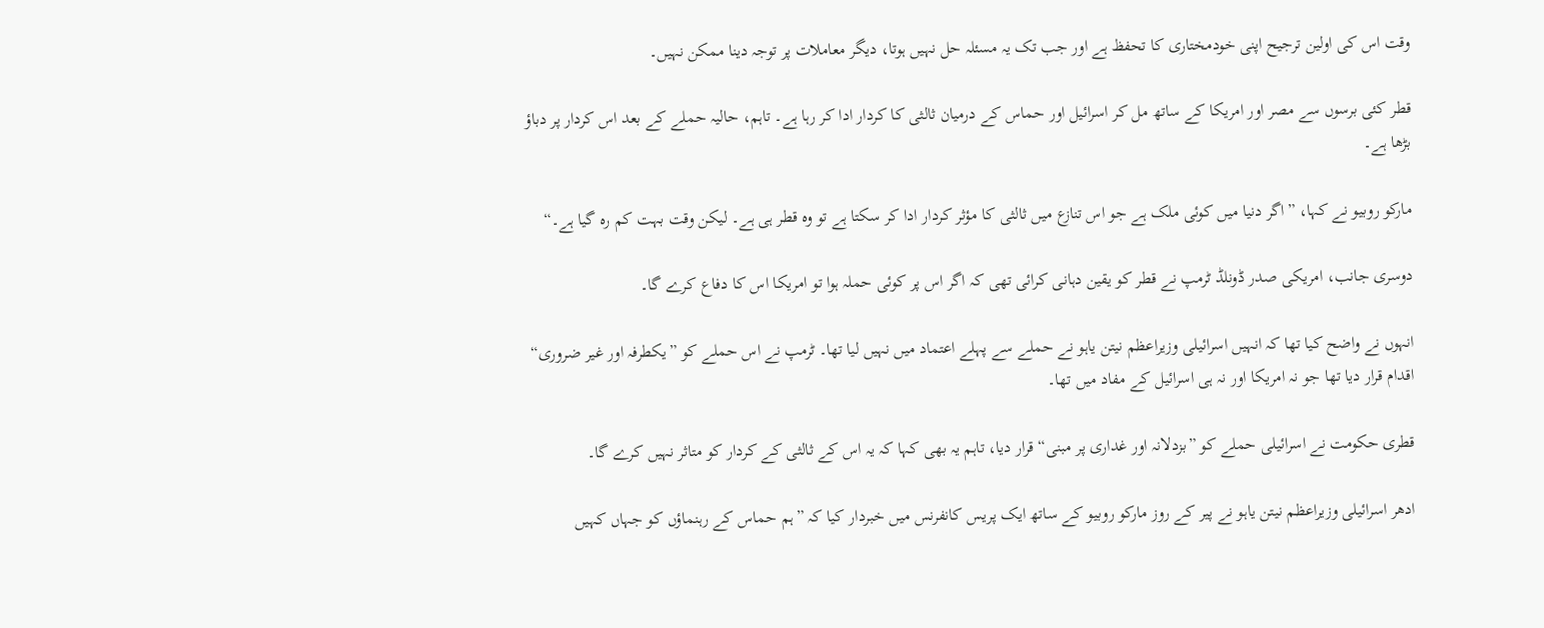وقت اس کی اولین ترجیح اپنی خودمختاری کا تحفظ ہے اور جب تک یہ مسئلہ حل نہیں ہوتا، دیگر معاملات پر توجہ دینا ممکن نہیں۔

قطر کئی برسوں سے مصر اور امریکا کے ساتھ مل کر اسرائیل اور حماس کے درمیان ثالثی کا کردار ادا کر رہا ہے۔ تاہم، حالیہ حملے کے بعد اس کردار پر دباؤ بڑھا ہے۔

مارکو روبیو نے کہا، ”اگر دنیا میں کوئی ملک ہے جو اس تنازع میں ثالثی کا مؤثر کردار ادا کر سکتا ہے تو وہ قطر ہی ہے۔ لیکن وقت بہت کم رہ گیا ہے۔“

دوسری جانب، امریکی صدر ڈونلڈ ٹرمپ نے قطر کو یقین دہانی کرائی تھی کہ اگر اس پر کوئی حملہ ہوا تو امریکا اس کا دفاع کرے گا۔

انہوں نے واضح کیا تھا کہ انہیں اسرائیلی وزیراعظم نیتن یاہو نے حملے سے پہلے اعتماد میں نہیں لیا تھا۔ ٹرمپ نے اس حملے کو ”یکطرفہ اور غیر ضروری“ اقدام قرار دیا تھا جو نہ امریکا اور نہ ہی اسرائیل کے مفاد میں تھا۔

قطری حکومت نے اسرائیلی حملے کو ”بزدلانہ اور غداری پر مبنی“ قرار دیا، تاہم یہ بھی کہا کہ یہ اس کے ثالثی کے کردار کو متاثر نہیں کرے گا۔

ادھر اسرائیلی وزیراعظم نیتن یاہو نے پیر کے روز مارکو روبیو کے ساتھ ایک پریس کانفرنس میں خبردار کیا کہ ”ہم حماس کے رہنماؤں کو جہاں کہیں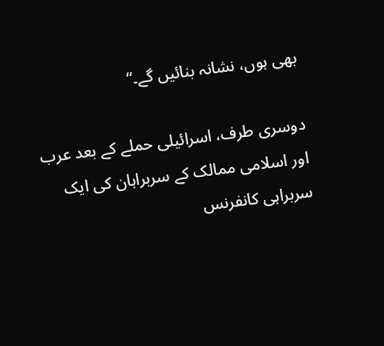بھی ہوں، نشانہ بنائیں گے۔“

دوسری طرف، اسرائیلی حملے کے بعد عرب اور اسلامی ممالک کے سربراہان کی ایک سربراہی کانفرنس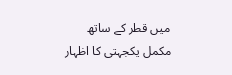میں قطر کے ساتھ مکمل یکجہتی کا اظہار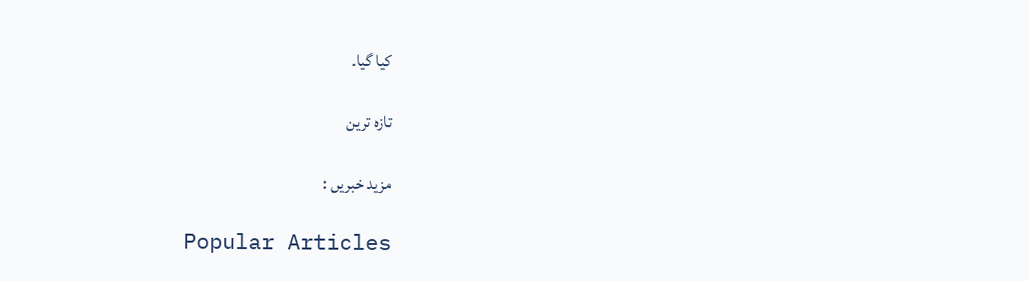کیا گیا۔

تازہ ترین

مزید خبریں :

Popular Articles